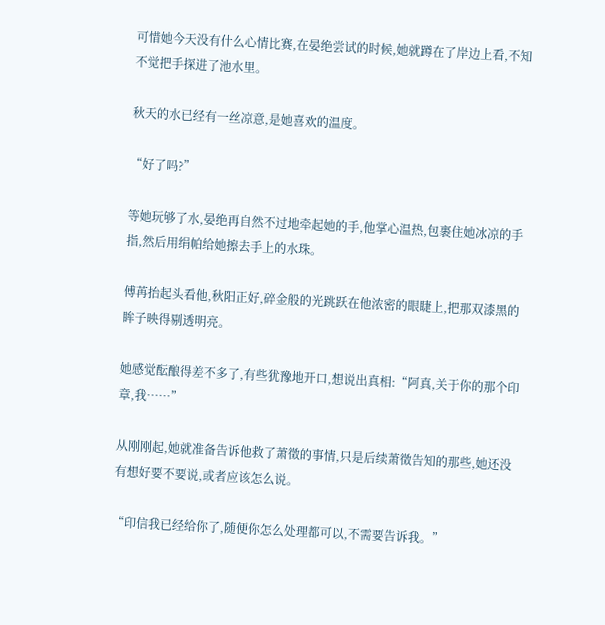可惜她今天没有什么心情比赛,在晏绝尝试的时候,她就蹲在了岸边上看,不知不觉把手探进了池水里。

秋天的水已经有一丝凉意,是她喜欢的温度。

“好了吗?”

等她玩够了水,晏绝再自然不过地牵起她的手,他掌心温热,包裹住她冰凉的手指,然后用绢帕给她擦去手上的水珠。

傅苒抬起头看他,秋阳正好,碎金般的光跳跃在他浓密的眼睫上,把那双漆黑的眸子映得剔透明亮。

她感觉酝酿得差不多了,有些犹豫地开口,想说出真相:“阿真,关于你的那个印章,我……”

从刚刚起,她就准备告诉他救了萧徵的事情,只是后续萧徵告知的那些,她还没有想好要不要说,或者应该怎么说。

“印信我已经给你了,随便你怎么处理都可以,不需要告诉我。”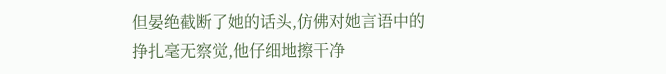但晏绝截断了她的话头,仿佛对她言语中的挣扎毫无察觉,他仔细地擦干净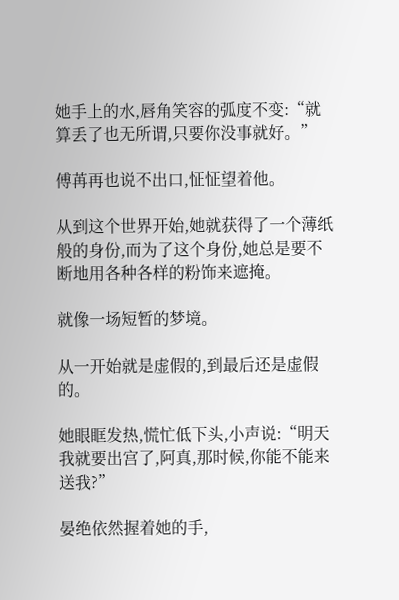她手上的水,唇角笑容的弧度不变:“就算丢了也无所谓,只要你没事就好。”

傅苒再也说不出口,怔怔望着他。

从到这个世界开始,她就获得了一个薄纸般的身份,而为了这个身份,她总是要不断地用各种各样的粉饰来遮掩。

就像一场短暂的梦境。

从一开始就是虚假的,到最后还是虚假的。

她眼眶发热,慌忙低下头,小声说:“明天我就要出宫了,阿真,那时候,你能不能来送我?”

晏绝依然握着她的手,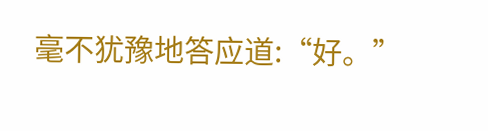毫不犹豫地答应道:“好。”